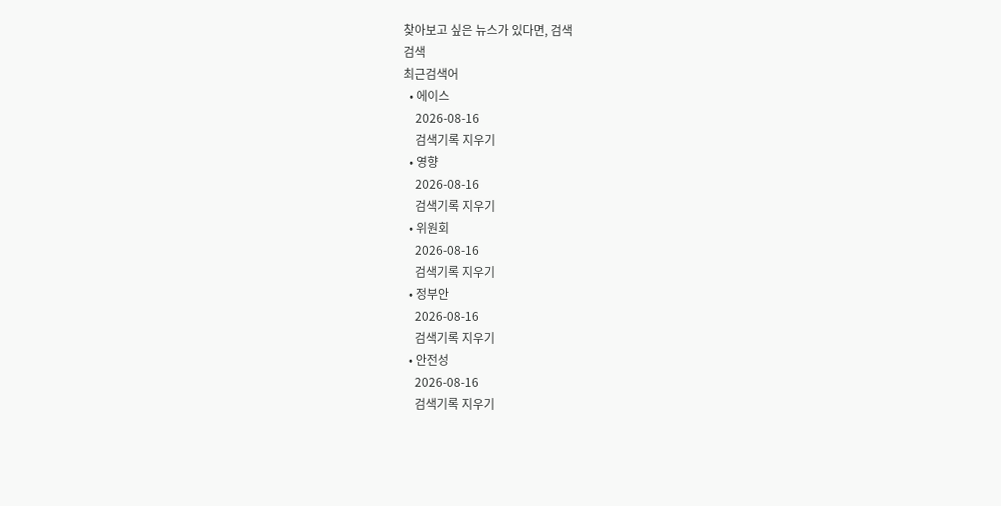찾아보고 싶은 뉴스가 있다면, 검색
검색
최근검색어
  • 에이스
    2026-08-16
    검색기록 지우기
  • 영향
    2026-08-16
    검색기록 지우기
  • 위원회
    2026-08-16
    검색기록 지우기
  • 정부안
    2026-08-16
    검색기록 지우기
  • 안전성
    2026-08-16
    검색기록 지우기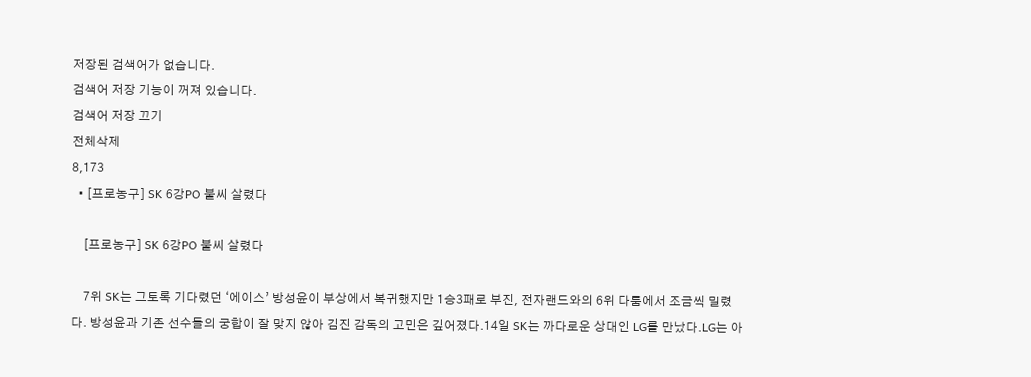저장된 검색어가 없습니다.
검색어 저장 기능이 꺼져 있습니다.
검색어 저장 끄기
전체삭제
8,173
  • [프로농구] SK 6강PO 불씨 살렸다

    [프로농구] SK 6강PO 불씨 살렸다

    7위 SK는 그토록 기다렸던 ‘에이스’ 방성윤이 부상에서 복귀했지만 1승3패로 부진, 전자랜드와의 6위 다툼에서 조금씩 밀렸다. 방성윤과 기존 선수들의 궁합이 잘 맞지 않아 김진 감독의 고민은 깊어졌다.14일 SK는 까다로운 상대인 LG를 만났다.LG는 아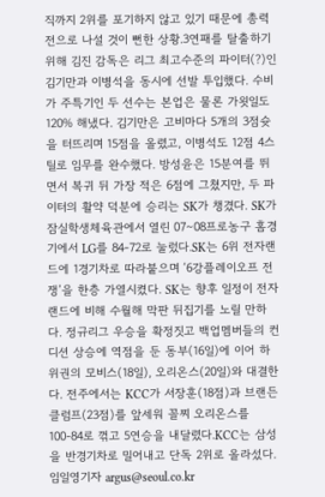직까지 2위를 포기하지 않고 있기 때문에 총력전으로 나설 것이 뻔한 상황.3연패를 탈출하기 위해 김진 감독은 리그 최고수준의 파이터(?)인 김기만과 이병석을 동시에 선발 투입했다. 수비가 주특기인 두 선수는 본업은 물론 가욋일도 120% 해냈다. 김기만은 고비마다 5개의 3점슛을 터뜨리며 15점을 올렸고, 이병석도 12점 4스틸로 임무를 완수했다. 방성윤은 15분여를 뛰면서 복귀 뒤 가장 적은 6점에 그쳤지만, 두 파이터의 활약 덕분에 승리는 SK가 챙겼다. SK가 잠실학생체육관에서 열린 07∼08프로농구 홈경기에서 LG를 84-72로 눌렀다.SK는 6위 전자랜드에 1경기차로 따라붙으며 ‘6강플레이오프 전쟁’을 한층 가열시켰다. SK는 향후 일정이 전자랜드에 비해 수월해 막판 뒤집기를 노릴 만하다. 정규리그 우승을 확정짓고 백업멤버들의 컨디션 상승에 역점을 둔 동부(16일)에 이어 하위권의 모비스(18일), 오리온스(20일)와 대결한다. 전주에서는 KCC가 서장훈(18점)과 브랜든 클럼프(23점)를 앞세워 꼴찌 오리온스를 100-84로 꺾고 5연승을 내달렸다.KCC는 삼성을 반경기차로 밀어내고 단독 2위로 올라섰다. 임일영기자 argus@seoul.co.kr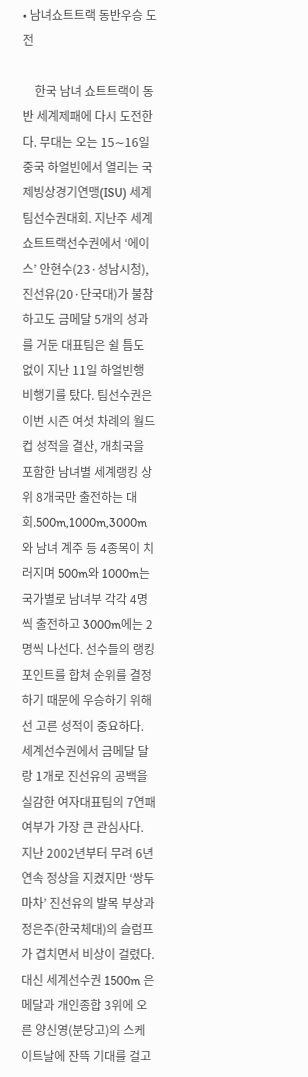• 남녀쇼트트랙 동반우승 도전

    한국 남녀 쇼트트랙이 동반 세계제패에 다시 도전한다. 무대는 오는 15∼16일 중국 하얼빈에서 열리는 국제빙상경기연맹(ISU) 세계팀선수권대회. 지난주 세계쇼트트랙선수권에서 ‘에이스’ 안현수(23·성남시청), 진선유(20·단국대)가 불참하고도 금메달 5개의 성과를 거둔 대표팀은 쉴 틈도 없이 지난 11일 하얼빈행 비행기를 탔다. 팀선수권은 이번 시즌 여섯 차례의 월드컵 성적을 결산, 개최국을 포함한 남녀별 세계랭킹 상위 8개국만 출전하는 대회.500m,1000m,3000m와 남녀 계주 등 4종목이 치러지며 500m와 1000m는 국가별로 남녀부 각각 4명씩 출전하고 3000m에는 2명씩 나선다. 선수들의 랭킹 포인트를 합쳐 순위를 결정하기 때문에 우승하기 위해선 고른 성적이 중요하다. 세계선수권에서 금메달 달랑 1개로 진선유의 공백을 실감한 여자대표팀의 7연패 여부가 가장 큰 관심사다. 지난 2002년부터 무려 6년 연속 정상을 지켰지만 ‘쌍두마차’ 진선유의 발목 부상과 정은주(한국체대)의 슬럼프가 겹치면서 비상이 걸렸다. 대신 세계선수권 1500m 은메달과 개인종합 3위에 오른 양신영(분당고)의 스케이트날에 잔뜩 기대를 걸고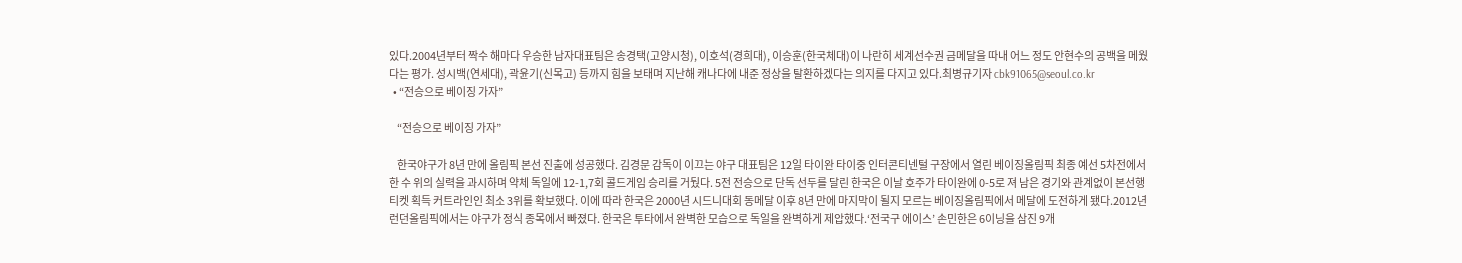있다.2004년부터 짝수 해마다 우승한 남자대표팀은 송경택(고양시청), 이호석(경희대), 이승훈(한국체대)이 나란히 세계선수권 금메달을 따내 어느 정도 안현수의 공백을 메웠다는 평가. 성시백(연세대), 곽윤기(신목고) 등까지 힘을 보태며 지난해 캐나다에 내준 정상을 탈환하겠다는 의지를 다지고 있다.최병규기자 cbk91065@seoul.co.kr
  • “전승으로 베이징 가자”

    “전승으로 베이징 가자”

    한국야구가 8년 만에 올림픽 본선 진출에 성공했다. 김경문 감독이 이끄는 야구 대표팀은 12일 타이완 타이중 인터콘티넨털 구장에서 열린 베이징올림픽 최종 예선 5차전에서 한 수 위의 실력을 과시하며 약체 독일에 12-1,7회 콜드게임 승리를 거뒀다. 5전 전승으로 단독 선두를 달린 한국은 이날 호주가 타이완에 0-5로 져 남은 경기와 관계없이 본선행 티켓 획득 커트라인인 최소 3위를 확보했다. 이에 따라 한국은 2000년 시드니대회 동메달 이후 8년 만에 마지막이 될지 모르는 베이징올림픽에서 메달에 도전하게 됐다.2012년 런던올림픽에서는 야구가 정식 종목에서 빠졌다. 한국은 투타에서 완벽한 모습으로 독일을 완벽하게 제압했다.‘전국구 에이스’ 손민한은 6이닝을 삼진 9개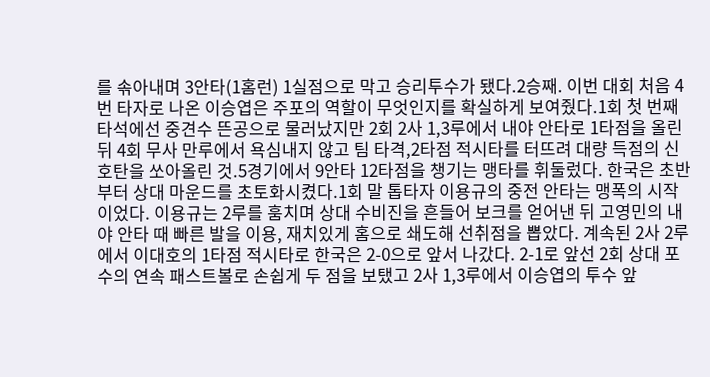를 솎아내며 3안타(1홈런) 1실점으로 막고 승리투수가 됐다.2승째. 이번 대회 처음 4번 타자로 나온 이승엽은 주포의 역할이 무엇인지를 확실하게 보여줬다.1회 첫 번째 타석에선 중견수 뜬공으로 물러났지만 2회 2사 1,3루에서 내야 안타로 1타점을 올린 뒤 4회 무사 만루에서 욕심내지 않고 팀 타격,2타점 적시타를 터뜨려 대량 득점의 신호탄을 쏘아올린 것.5경기에서 9안타 12타점을 챙기는 맹타를 휘둘렀다. 한국은 초반부터 상대 마운드를 초토화시켰다.1회 말 톱타자 이용규의 중전 안타는 맹폭의 시작이었다. 이용규는 2루를 훔치며 상대 수비진을 흔들어 보크를 얻어낸 뒤 고영민의 내야 안타 때 빠른 발을 이용, 재치있게 홈으로 쇄도해 선취점을 뽑았다. 계속된 2사 2루에서 이대호의 1타점 적시타로 한국은 2-0으로 앞서 나갔다. 2-1로 앞선 2회 상대 포수의 연속 패스트볼로 손쉽게 두 점을 보탰고 2사 1,3루에서 이승엽의 투수 앞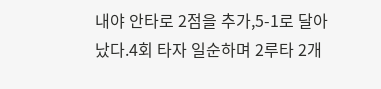내야 안타로 2점을 추가,5-1로 달아났다.4회 타자 일순하며 2루타 2개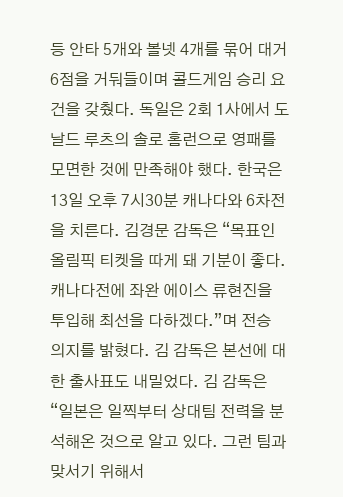등 안타 5개와 볼넷 4개를 묶어 대거 6점을 거둬들이며 콜드게임 승리 요건을 갖췄다. 독일은 2회 1사에서 도날드 루츠의 솔로 홈런으로 영패를 모면한 것에 만족해야 했다. 한국은 13일 오후 7시30분 캐나다와 6차전을 치른다. 김경문 감독은 “목표인 올림픽 티켓을 따게 돼 기분이 좋다. 캐나다전에 좌완 에이스 류현진을 투입해 최선을 다하겠다.”며 전승 의지를 밝혔다. 김 감독은 본선에 대한 출사표도 내밀었다. 김 감독은 “일본은 일찍부터 상대팀 전력을 분석해온 것으로 알고 있다. 그런 팀과 맞서기 위해서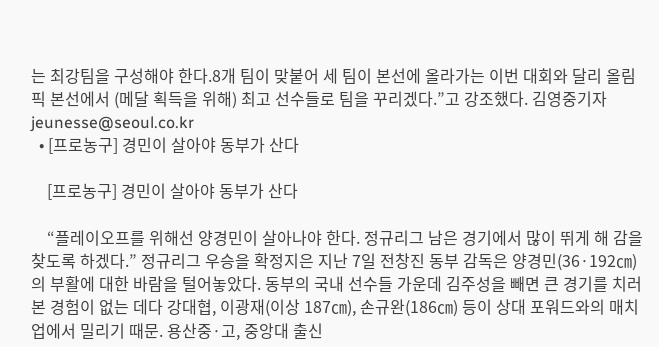는 최강팀을 구성해야 한다.8개 팀이 맞붙어 세 팀이 본선에 올라가는 이번 대회와 달리 올림픽 본선에서 (메달 획득을 위해) 최고 선수들로 팀을 꾸리겠다.”고 강조했다. 김영중기자 jeunesse@seoul.co.kr
  • [프로농구] 경민이 살아야 동부가 산다

    [프로농구] 경민이 살아야 동부가 산다

    “플레이오프를 위해선 양경민이 살아나야 한다. 정규리그 남은 경기에서 많이 뛰게 해 감을 찾도록 하겠다.” 정규리그 우승을 확정지은 지난 7일 전창진 동부 감독은 양경민(36·192㎝)의 부활에 대한 바람을 털어놓았다. 동부의 국내 선수들 가운데 김주성을 빼면 큰 경기를 치러본 경험이 없는 데다 강대협, 이광재(이상 187㎝), 손규완(186㎝) 등이 상대 포워드와의 매치업에서 밀리기 때문. 용산중·고, 중앙대 출신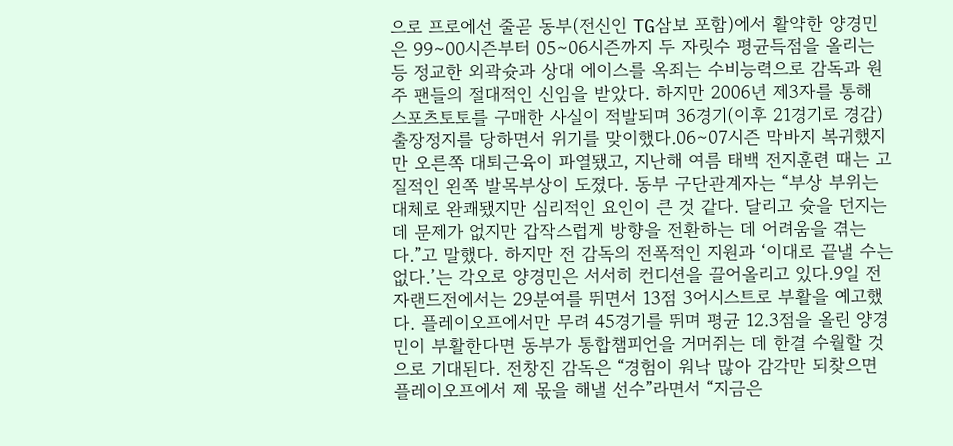으로 프로에선 줄곧 동부(전신인 TG삼보 포함)에서 활약한 양경민은 99∼00시즌부터 05∼06시즌까지 두 자릿수 평균득점을 올리는 등 정교한 외곽슛과 상대 에이스를 옥죄는 수비능력으로 감독과 원주 팬들의 절대적인 신임을 받았다. 하지만 2006년 제3자를 통해 스포츠토토를 구매한 사실이 적발되며 36경기(이후 21경기로 경감) 출장정지를 당하면서 위기를 맞이했다.06∼07시즌 막바지 복귀했지만 오른쪽 대퇴근육이 파열됐고, 지난해 여름 태백 전지훈련 때는 고질적인 왼쪽 발목부상이 도졌다. 동부 구단관계자는 “부상 부위는 대체로 완쾌됐지만 심리적인 요인이 큰 것 같다. 달리고 슛을 던지는 데 문제가 없지만 갑작스럽게 방향을 전환하는 데 어려움을 겪는다.”고 말했다. 하지만 전 감독의 전폭적인 지원과 ‘이대로 끝낼 수는 없다.’는 각오로 양경민은 서서히 컨디션을 끌어올리고 있다.9일 전자랜드전에서는 29분여를 뛰면서 13점 3어시스트로 부활을 예고했다. 플레이오프에서만 무려 45경기를 뛰며 평균 12.3점을 올린 양경민이 부활한다면 동부가 통합챔피언을 거머쥐는 데 한결 수월할 것으로 기대된다. 전창진 감독은 “경험이 워낙 많아 감각만 되찾으면 플레이오프에서 제 몫을 해낼 선수”라면서 “지금은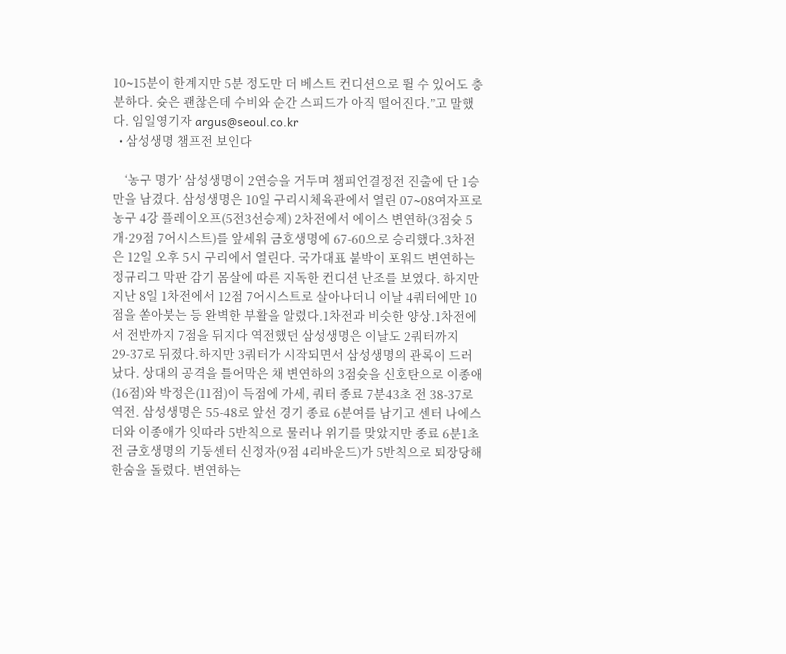10∼15분이 한계지만 5분 정도만 더 베스트 컨디션으로 뛸 수 있어도 충분하다. 슛은 괜찮은데 수비와 순간 스피드가 아직 떨어진다.”고 말했다. 임일영기자 argus@seoul.co.kr
  • 삼성생명 챔프전 보인다

    ‘농구 명가’ 삼성생명이 2연승을 거두며 챔피언결정전 진출에 단 1승만을 남겼다. 삼성생명은 10일 구리시체육관에서 열린 07∼08여자프로농구 4강 플레이오프(5전3선승제) 2차전에서 에이스 변연하(3점슛 5개·29점 7어시스트)를 앞세워 금호생명에 67-60으로 승리했다.3차전은 12일 오후 5시 구리에서 열린다. 국가대표 붙박이 포워드 변연하는 정규리그 막판 감기 몸살에 따른 지독한 컨디션 난조를 보였다. 하지만 지난 8일 1차전에서 12점 7어시스트로 살아나더니 이날 4쿼터에만 10점을 쏟아붓는 등 완벽한 부활을 알렸다.1차전과 비슷한 양상.1차전에서 전반까지 7점을 뒤지다 역전했던 삼성생명은 이날도 2쿼터까지 29-37로 뒤졌다.하지만 3쿼터가 시작되면서 삼성생명의 관록이 드러났다. 상대의 공격을 틀어막은 채 변연하의 3점슛을 신호탄으로 이종애(16점)와 박정은(11점)이 득점에 가세, 쿼터 종료 7분43초 전 38-37로 역전. 삼성생명은 55-48로 앞선 경기 종료 6분여를 남기고 센터 나에스더와 이종애가 잇따라 5반칙으로 물러나 위기를 맞았지만 종료 6분1초 전 금호생명의 기둥센터 신정자(9점 4리바운드)가 5반칙으로 퇴장당해 한숨을 돌렸다. 변연하는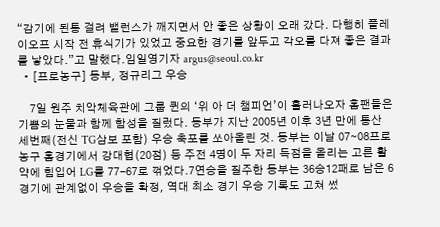“감기에 된통 걸려 밸런스가 깨지면서 안 좋은 상황이 오래 갔다. 다행히 플레이오프 시작 전 휴식기가 있었고 중요한 경기를 앞두고 각오를 다져 좋은 결과를 낳았다.”고 말했다.임일영기자 argus@seoul.co.kr
  • [프로농구] 동부, 정규리그 우승

    7일 원주 치악체육관에 그룹 퀸의 ‘위 아 더 챔피언’이 흘러나오자 홈팬들은 기쁨의 눈물과 함께 함성을 질렀다. 동부가 지난 2005년 이후 3년 만에 통산 세번째(전신 TG삼보 포함) 우승 축포를 쏘아올린 것. 동부는 이날 07∼08프로농구 홈경기에서 강대협(20점) 등 주전 4명이 두 자리 득점을 올리는 고른 활약에 힘입어 LG를 77-67로 꺾었다.7연승을 질주한 동부는 36승12패로 남은 6경기에 관계없이 우승을 확정, 역대 최소 경기 우승 기록도 고쳐 썼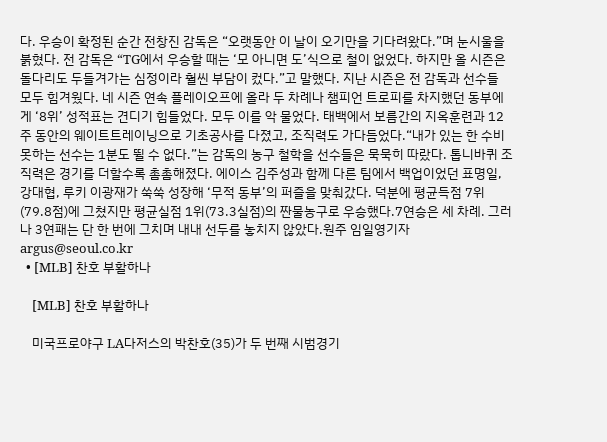다. 우승이 확정된 순간 전창진 감독은 “오랫동안 이 날이 오기만을 기다려왔다.”며 눈시울을 붉혔다. 전 감독은 “TG에서 우승할 때는 ‘모 아니면 도’식으로 철이 없었다. 하지만 올 시즌은 돌다리도 두들겨가는 심정이라 훨씬 부담이 컸다.”고 말했다. 지난 시즌은 전 감독과 선수들 모두 힘겨웠다. 네 시즌 연속 플레이오프에 올라 두 차례나 챔피언 트로피를 차지했던 동부에게 ‘8위’ 성적표는 견디기 힘들었다. 모두 이를 악 물었다. 태백에서 보름간의 지옥훈련과 12주 동안의 웨이트트레이닝으로 기초공사를 다졌고, 조직력도 가다듬었다.“내가 있는 한 수비 못하는 선수는 1분도 뛸 수 없다.”는 감독의 농구 철학을 선수들은 묵묵히 따랐다. 톱니바퀴 조직력은 경기를 더할수록 촘촘해졌다. 에이스 김주성과 함께 다른 팀에서 백업이었던 표명일, 강대협, 루키 이광재가 쑥쑥 성장해 ‘무적 동부’의 퍼즐을 맞춰갔다. 덕분에 평균득점 7위(79.8점)에 그쳤지만 평균실점 1위(73.3실점)의 짠물농구로 우승했다.7연승은 세 차례. 그러나 3연패는 단 한 번에 그치며 내내 선두를 놓치지 않았다.원주 임일영기자 argus@seoul.co.kr
  • [MLB] 찬호 부활하나

    [MLB] 찬호 부활하나

    미국프로야구 LA다저스의 박찬호(35)가 두 번째 시범경기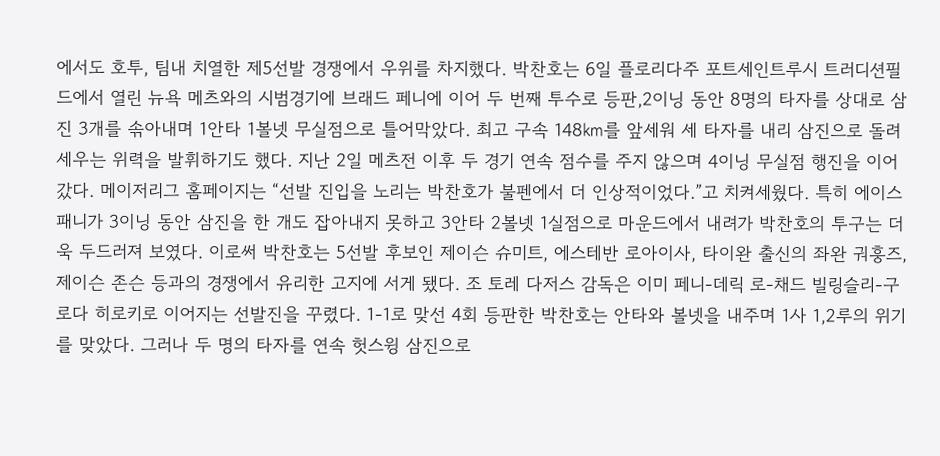에서도 호투, 팀내 치열한 제5선발 경쟁에서 우위를 차지했다. 박찬호는 6일 플로리다주 포트세인트루시 트러디션필드에서 열린 뉴욕 메츠와의 시범경기에 브래드 페니에 이어 두 번째 투수로 등판,2이닝 동안 8명의 타자를 상대로 삼진 3개를 솎아내며 1안타 1볼넷 무실점으로 틀어막았다. 최고 구속 148㎞를 앞세워 세 타자를 내리 삼진으로 돌려세우는 위력을 발휘하기도 했다. 지난 2일 메츠전 이후 두 경기 연속 점수를 주지 않으며 4이닝 무실점 행진을 이어갔다. 메이저리그 홈페이지는 “선발 진입을 노리는 박찬호가 불펜에서 더 인상적이었다.”고 치켜세웠다. 특히 에이스 패니가 3이닝 동안 삼진을 한 개도 잡아내지 못하고 3안타 2볼넷 1실점으로 마운드에서 내려가 박찬호의 투구는 더욱 두드러져 보였다. 이로써 박찬호는 5선발 후보인 제이슨 슈미트, 에스테반 로아이사, 타이완 출신의 좌완 궈훙즈, 제이슨 존슨 등과의 경쟁에서 유리한 고지에 서게 됐다. 조 토레 다저스 감독은 이미 페니-데릭 로-채드 빌링슬리-구로다 히로키로 이어지는 선발진을 꾸렸다. 1-1로 맞선 4회 등판한 박찬호는 안타와 볼넷을 내주며 1사 1,2루의 위기를 맞았다. 그러나 두 명의 타자를 연속 헛스윙 삼진으로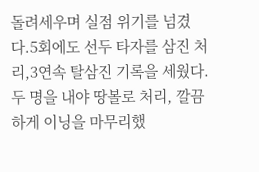돌려세우며 실점 위기를 넘겼다.5회에도 선두 타자를 삼진 처리,3연속 탈삼진 기록을 세웠다. 두 명을 내야 땅볼로 처리, 깔끔하게 이닝을 마무리했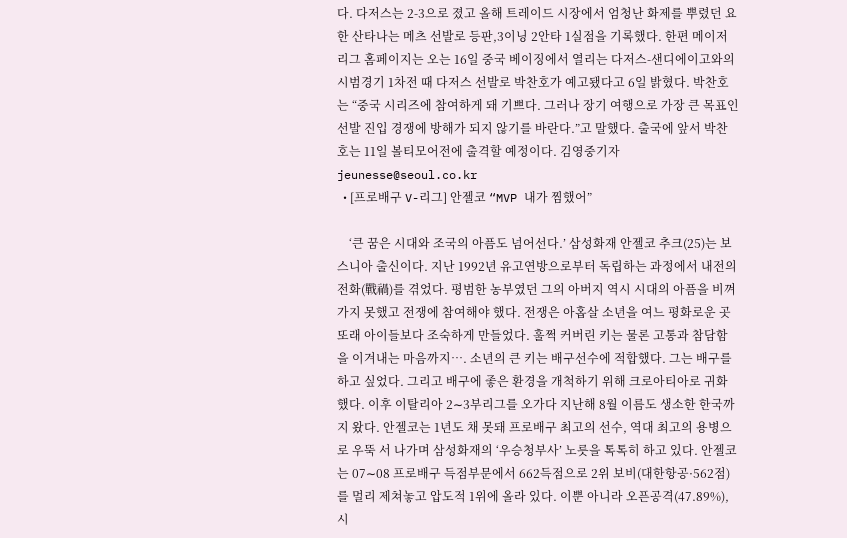다. 다저스는 2-3으로 졌고 올해 트레이드 시장에서 엄청난 화제를 뿌렸던 요한 산타나는 메츠 선발로 등판,3이닝 2안타 1실점을 기록했다. 한편 메이저리그 홈페이지는 오는 16일 중국 베이징에서 열리는 다저스-샌디에이고와의 시범경기 1차전 때 다저스 선발로 박찬호가 예고됐다고 6일 밝혔다. 박찬호는 “중국 시리즈에 참여하게 돼 기쁘다. 그러나 장기 여행으로 가장 큰 목표인 선발 진입 경쟁에 방해가 되지 않기를 바란다.”고 말했다. 출국에 앞서 박찬호는 11일 볼티모어전에 출격할 예정이다. 김영중기자 jeunesse@seoul.co.kr
  • [프로배구 V-리그] 안젤코 “MVP 내가 찜했어”

    ‘큰 꿈은 시대와 조국의 아픔도 넘어선다.’ 삼성화재 안젤코 추크(25)는 보스니아 출신이다. 지난 1992년 유고연방으로부터 독립하는 과정에서 내전의 전화(戰禍)를 겪었다. 평범한 농부였던 그의 아버지 역시 시대의 아픔을 비껴가지 못했고 전쟁에 참여해야 했다. 전쟁은 아홉살 소년을 여느 평화로운 곳 또래 아이들보다 조숙하게 만들었다. 훌쩍 커버린 키는 물론 고통과 참담함을 이겨내는 마음까지…. 소년의 큰 키는 배구선수에 적합했다. 그는 배구를 하고 싶었다. 그리고 배구에 좋은 환경을 개척하기 위해 크로아티아로 귀화했다. 이후 이탈리아 2∼3부리그를 오가다 지난해 8월 이름도 생소한 한국까지 왔다. 안젤코는 1년도 채 못돼 프로배구 최고의 선수, 역대 최고의 용병으로 우뚝 서 나가며 삼성화재의 ‘우승청부사’ 노릇을 톡톡히 하고 있다. 안젤코는 07∼08 프로배구 득점부문에서 662득점으로 2위 보비(대한항공·562점)를 멀리 제쳐놓고 압도적 1위에 올라 있다. 이뿐 아니라 오픈공격(47.89%), 시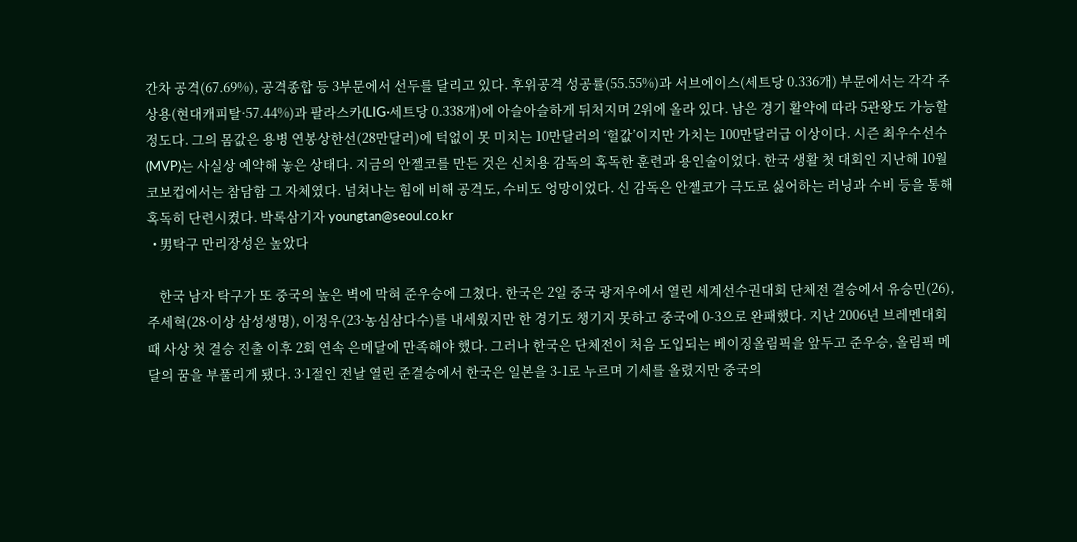간차 공격(67.69%), 공격종합 등 3부문에서 선두를 달리고 있다. 후위공격 성공률(55.55%)과 서브에이스(세트당 0.336개) 부문에서는 각각 주상용(현대캐피탈·57.44%)과 팔라스카(LIG·세트당 0.338개)에 아슬아슬하게 뒤처지며 2위에 올라 있다. 남은 경기 활약에 따라 5관왕도 가능할 정도다. 그의 몸값은 용병 연봉상한선(28만달러)에 턱없이 못 미치는 10만달러의 ‘헐값’이지만 가치는 100만달러급 이상이다. 시즌 최우수선수(MVP)는 사실상 예약해 놓은 상태다. 지금의 안젤코를 만든 것은 신치용 감독의 혹독한 훈련과 용인술이었다. 한국 생활 첫 대회인 지난해 10월 코보컵에서는 참담함 그 자체였다. 넘쳐나는 힘에 비해 공격도, 수비도 엉망이었다. 신 감독은 안젤코가 극도로 싫어하는 러닝과 수비 등을 통해 혹독히 단련시켰다. 박록삼기자 youngtan@seoul.co.kr
  • 男탁구 만리장성은 높았다

    한국 남자 탁구가 또 중국의 높은 벽에 막혀 준우승에 그쳤다. 한국은 2일 중국 광저우에서 열린 세계선수권대회 단체전 결승에서 유승민(26), 주세혁(28·이상 삼성생명), 이정우(23·농심삼다수)를 내세웠지만 한 경기도 챙기지 못하고 중국에 0-3으로 완패했다. 지난 2006년 브레멘대회 때 사상 첫 결승 진출 이후 2회 연속 은메달에 만족해야 했다. 그러나 한국은 단체전이 처음 도입되는 베이징올림픽을 앞두고 준우승, 올림픽 메달의 꿈을 부풀리게 됐다. 3·1절인 전날 열린 준결승에서 한국은 일본을 3-1로 누르며 기세를 올렸지만 중국의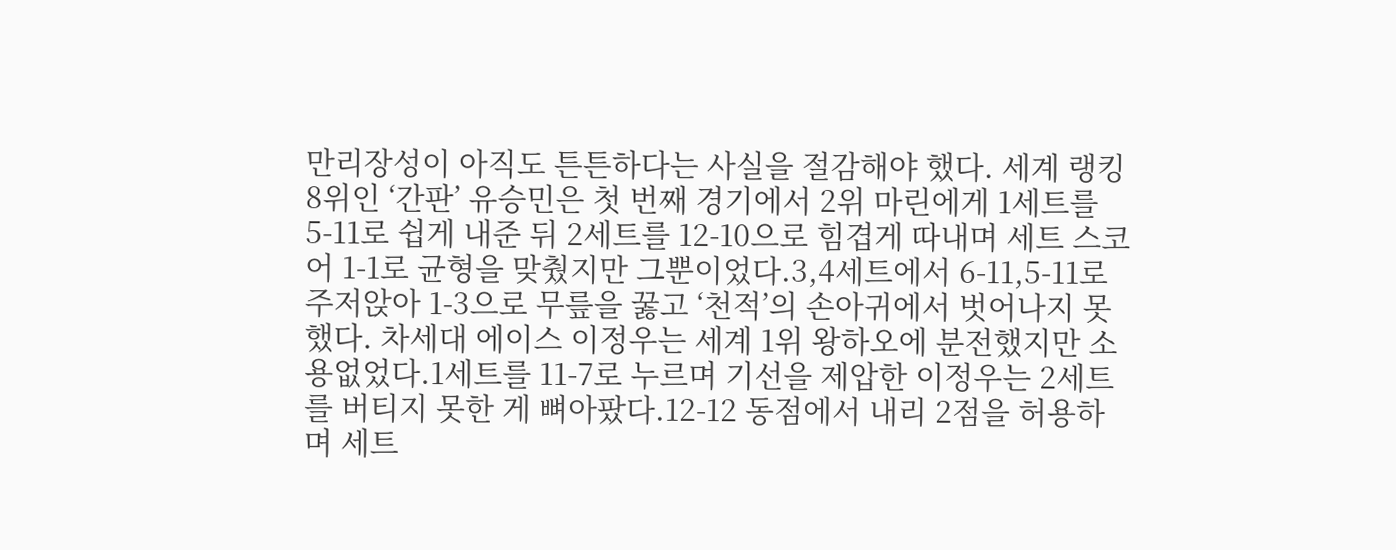만리장성이 아직도 튼튼하다는 사실을 절감해야 했다. 세계 랭킹 8위인 ‘간판’ 유승민은 첫 번째 경기에서 2위 마린에게 1세트를 5-11로 쉽게 내준 뒤 2세트를 12-10으로 힘겹게 따내며 세트 스코어 1-1로 균형을 맞췄지만 그뿐이었다.3,4세트에서 6-11,5-11로 주저앉아 1-3으로 무릎을 꿇고 ‘천적’의 손아귀에서 벗어나지 못했다. 차세대 에이스 이정우는 세계 1위 왕하오에 분전했지만 소용없었다.1세트를 11-7로 누르며 기선을 제압한 이정우는 2세트를 버티지 못한 게 뼈아팠다.12-12 동점에서 내리 2점을 허용하며 세트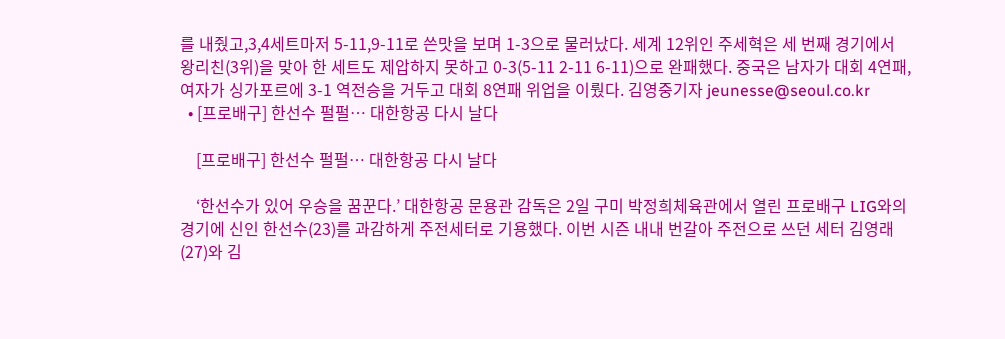를 내줬고,3,4세트마저 5-11,9-11로 쓴맛을 보며 1-3으로 물러났다. 세계 12위인 주세혁은 세 번째 경기에서 왕리친(3위)을 맞아 한 세트도 제압하지 못하고 0-3(5-11 2-11 6-11)으로 완패했다. 중국은 남자가 대회 4연패, 여자가 싱가포르에 3-1 역전승을 거두고 대회 8연패 위업을 이뤘다. 김영중기자 jeunesse@seoul.co.kr
  • [프로배구] 한선수 펄펄… 대한항공 다시 날다

    [프로배구] 한선수 펄펄… 대한항공 다시 날다

    ‘한선수가 있어 우승을 꿈꾼다.’ 대한항공 문용관 감독은 2일 구미 박정희체육관에서 열린 프로배구 LIG와의 경기에 신인 한선수(23)를 과감하게 주전세터로 기용했다. 이번 시즌 내내 번갈아 주전으로 쓰던 세터 김영래(27)와 김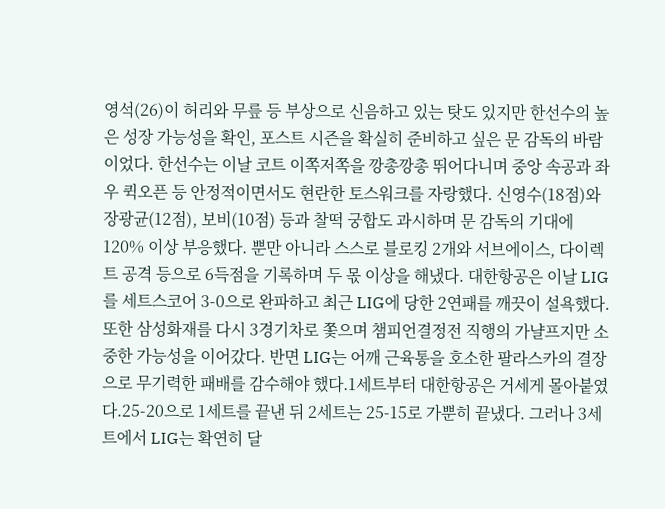영석(26)이 허리와 무릎 등 부상으로 신음하고 있는 탓도 있지만 한선수의 높은 성장 가능성을 확인, 포스트 시즌을 확실히 준비하고 싶은 문 감독의 바람이었다. 한선수는 이날 코트 이쪽저쪽을 깡총깡총 뛰어다니며 중앙 속공과 좌우 퀵오픈 등 안정적이면서도 현란한 토스워크를 자랑했다. 신영수(18점)와 장광균(12점), 보비(10점) 등과 찰떡 궁합도 과시하며 문 감독의 기대에 120% 이상 부응했다. 뿐만 아니라 스스로 블로킹 2개와 서브에이스, 다이렉트 공격 등으로 6득점을 기록하며 두 몫 이상을 해냈다. 대한항공은 이날 LIG를 세트스코어 3-0으로 완파하고 최근 LIG에 당한 2연패를 깨끗이 설욕했다. 또한 삼성화재를 다시 3경기차로 쫓으며 챔피언결정전 직행의 가냘프지만 소중한 가능성을 이어갔다. 반면 LIG는 어깨 근육통을 호소한 팔라스카의 결장으로 무기력한 패배를 감수해야 했다.1세트부터 대한항공은 거세게 몰아붙였다.25-20으로 1세트를 끝낸 뒤 2세트는 25-15로 가뿐히 끝냈다. 그러나 3세트에서 LIG는 확연히 달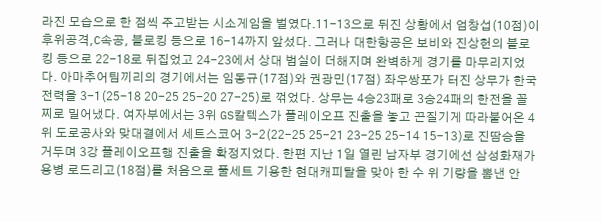라진 모습으로 한 점씩 주고받는 시소게임을 벌였다.11-13으로 뒤진 상황에서 엄창섭(10점)이 후위공격,C속공, 블로킹 등으로 16-14까지 앞섰다. 그러나 대한항공은 보비와 진상헌의 블로킹 등으로 22-18로 뒤집었고 24-23에서 상대 범실이 더해지며 완벽하게 경기를 마무리지었다. 아마추어팀끼리의 경기에서는 임동규(17점)와 권광민(17점) 좌우쌍포가 터진 상무가 한국전력을 3-1(25-18 20-25 25-20 27-25)로 꺾었다. 상무는 4승23패로 3승24패의 한전을 꼴찌로 밀어냈다. 여자부에서는 3위 GS칼텍스가 플레이오프 진출을 놓고 끈질기게 따라붙어온 4위 도로공사와 맞대결에서 세트스코어 3-2(22-25 25-21 23-25 25-14 15-13)로 진땀승을 거두며 3강 플레이오프행 진출을 확정지었다. 한편 지난 1일 열린 남자부 경기에선 삼성화재가 용병 로드리고(18점)를 처음으로 풀세트 기용한 현대캐피탈을 맞아 한 수 위 기량을 뽐낸 안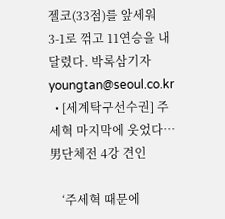젤코(33점)를 앞세워 3-1로 꺾고 11연승을 내달렸다. 박록삼기자 youngtan@seoul.co.kr
  • [세계탁구선수권] 주세혁 마지막에 웃었다…男단체전 4강 견인

    ‘주세혁 때문에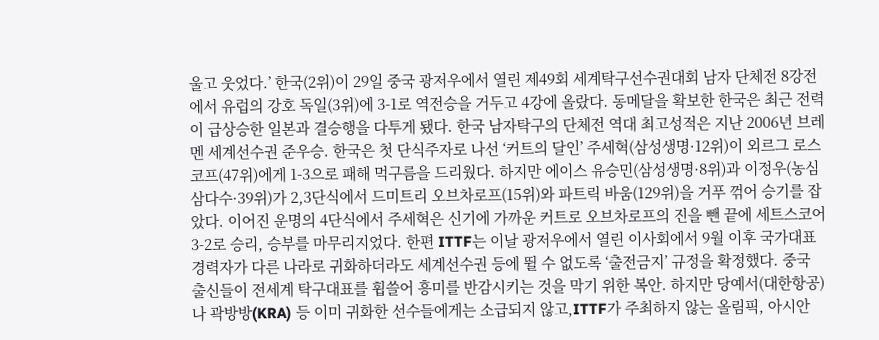울고 웃었다.’ 한국(2위)이 29일 중국 광저우에서 열린 제49회 세계탁구선수권대회 남자 단체전 8강전에서 유럽의 강호 독일(3위)에 3-1로 역전승을 거두고 4강에 올랐다. 동메달을 확보한 한국은 최근 전력이 급상승한 일본과 결승행을 다투게 됐다. 한국 남자탁구의 단체전 역대 최고성적은 지난 2006년 브레멘 세계선수권 준우승. 한국은 첫 단식주자로 나선 ‘커트의 달인’ 주세혁(삼성생명·12위)이 외르그 로스코프(47위)에게 1-3으로 패해 먹구름을 드리웠다. 하지만 에이스 유승민(삼성생명·8위)과 이정우(농심삼다수·39위)가 2,3단식에서 드미트리 오브차로프(15위)와 파트릭 바움(129위)을 거푸 꺾어 승기를 잡았다. 이어진 운명의 4단식에서 주세혁은 신기에 가까운 커트로 오브차로프의 진을 뺀 끝에 세트스코어 3-2로 승리, 승부를 마무리지었다. 한편 ITTF는 이날 광저우에서 열린 이사회에서 9월 이후 국가대표 경력자가 다른 나라로 귀화하더라도 세계선수권 등에 뛸 수 없도록 ‘출전금지’ 규정을 확정했다. 중국 출신들이 전세계 탁구대표를 휩쓸어 흥미를 반감시키는 것을 막기 위한 복안. 하지만 당예서(대한항공)나 곽방방(KRA) 등 이미 귀화한 선수들에게는 소급되지 않고,ITTF가 주최하지 않는 올림픽, 아시안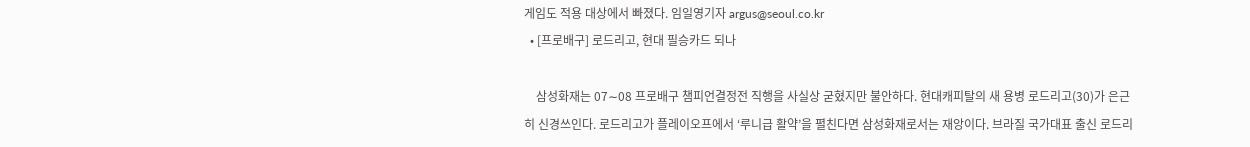게임도 적용 대상에서 빠졌다. 임일영기자 argus@seoul.co.kr
  • [프로배구] 로드리고, 현대 필승카드 되나

    삼성화재는 07∼08 프로배구 챔피언결정전 직행을 사실상 굳혔지만 불안하다. 현대캐피탈의 새 용병 로드리고(30)가 은근히 신경쓰인다. 로드리고가 플레이오프에서 ‘루니급 활약’을 펼친다면 삼성화재로서는 재앙이다. 브라질 국가대표 출신 로드리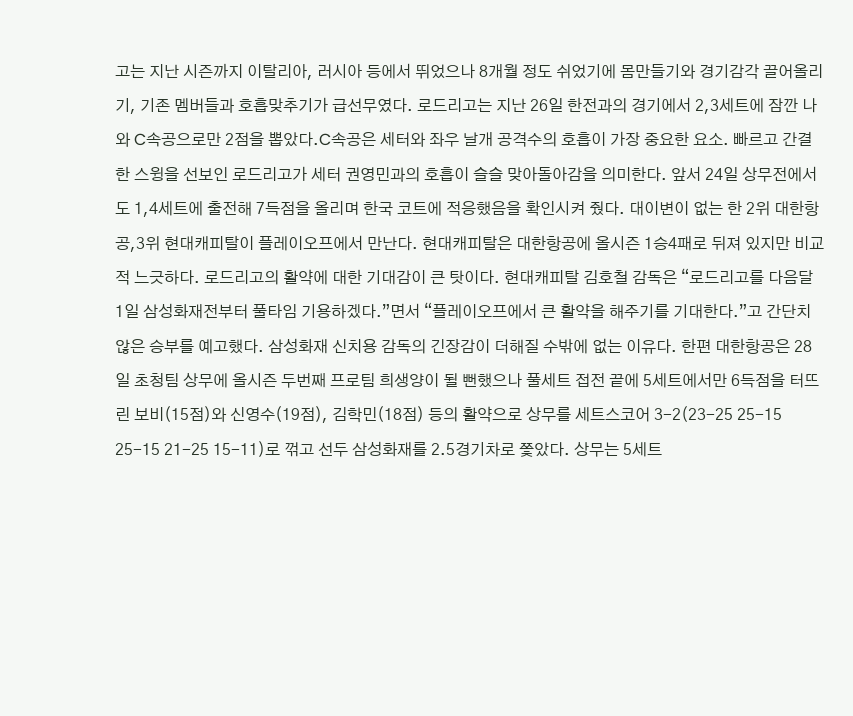고는 지난 시즌까지 이탈리아, 러시아 등에서 뛰었으나 8개월 정도 쉬었기에 몸만들기와 경기감각 끌어올리기, 기존 멤버들과 호흡맞추기가 급선무였다. 로드리고는 지난 26일 한전과의 경기에서 2,3세트에 잠깐 나와 C속공으로만 2점을 뽑았다.C속공은 세터와 좌우 날개 공격수의 호흡이 가장 중요한 요소. 빠르고 간결한 스윙을 선보인 로드리고가 세터 권영민과의 호흡이 슬슬 맞아돌아감을 의미한다. 앞서 24일 상무전에서도 1,4세트에 출전해 7득점을 올리며 한국 코트에 적응했음을 확인시켜 줬다. 대이변이 없는 한 2위 대한항공,3위 현대캐피탈이 플레이오프에서 만난다. 현대캐피탈은 대한항공에 올시즌 1승4패로 뒤져 있지만 비교적 느긋하다. 로드리고의 활약에 대한 기대감이 큰 탓이다. 현대캐피탈 김호철 감독은 “로드리고를 다음달 1일 삼성화재전부터 풀타임 기용하겠다.”면서 “플레이오프에서 큰 활약을 해주기를 기대한다.”고 간단치 않은 승부를 예고했다. 삼성화재 신치용 감독의 긴장감이 더해질 수밖에 없는 이유다. 한편 대한항공은 28일 초청팀 상무에 올시즌 두번째 프로팀 희생양이 될 뻔했으나 풀세트 접전 끝에 5세트에서만 6득점을 터뜨린 보비(15점)와 신영수(19점), 김학민(18점) 등의 활약으로 상무를 세트스코어 3-2(23-25 25-15 25-15 21-25 15-11)로 꺾고 선두 삼성화재를 2.5경기차로 쫓았다. 상무는 5세트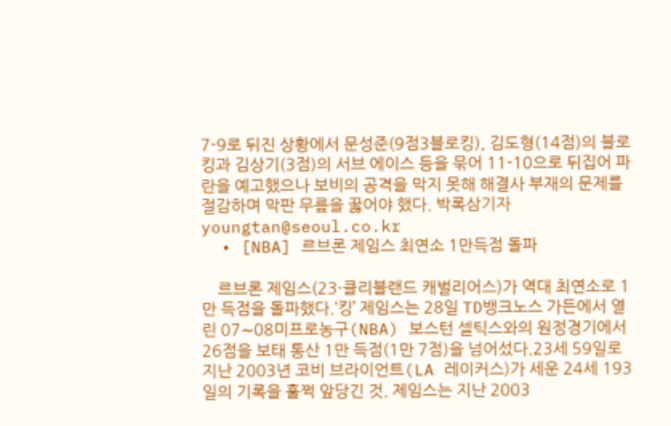7-9로 뒤진 상황에서 문성준(9점3블로킹), 김도형(14점)의 블로킹과 김상기(3점)의 서브 에이스 등을 묶어 11-10으로 뒤집어 파란을 예고했으나 보비의 공격을 막지 못해 해결사 부재의 문제를 절감하며 막판 무릎을 꿇어야 했다. 박록삼기자 youngtan@seoul.co.kr
  • [NBA] 르브론 제임스 최연소 1만득점 돌파

    르브론 제임스(23·클리블랜드 캐벌리어스)가 역대 최연소로 1만 득점을 돌파했다.‘킹’ 제임스는 28일 TD뱅크노스 가든에서 열린 07∼08미프로농구(NBA) 보스턴 셀틱스와의 원정경기에서 26점을 보태 통산 1만 득점(1만 7점)을 넘어섰다.23세 59일로 지난 2003년 코비 브라이언트(LA 레이커스)가 세운 24세 193일의 기록을 훌쩍 앞당긴 것. 제임스는 지난 2003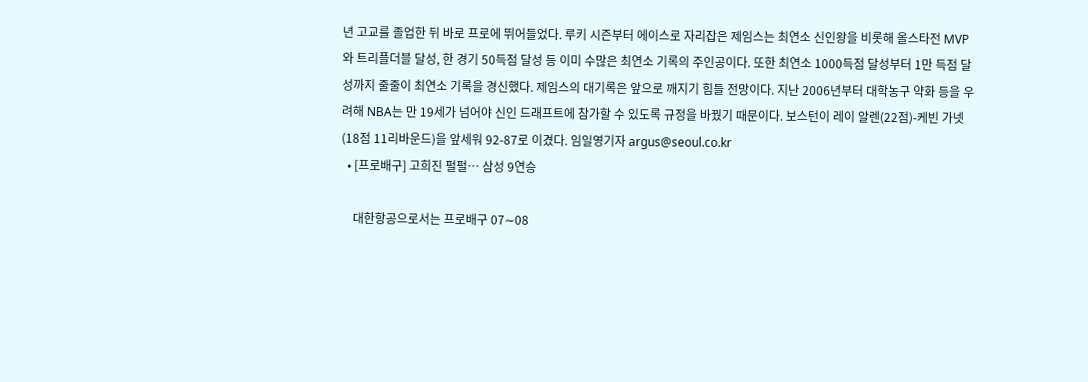년 고교를 졸업한 뒤 바로 프로에 뛰어들었다. 루키 시즌부터 에이스로 자리잡은 제임스는 최연소 신인왕을 비롯해 올스타전 MVP와 트리플더블 달성, 한 경기 50득점 달성 등 이미 수많은 최연소 기록의 주인공이다. 또한 최연소 1000득점 달성부터 1만 득점 달성까지 줄줄이 최연소 기록을 경신했다. 제임스의 대기록은 앞으로 깨지기 힘들 전망이다. 지난 2006년부터 대학농구 약화 등을 우려해 NBA는 만 19세가 넘어야 신인 드래프트에 참가할 수 있도록 규정을 바꿨기 때문이다. 보스턴이 레이 알렌(22점)-케빈 가넷(18점 11리바운드)을 앞세워 92-87로 이겼다. 임일영기자 argus@seoul.co.kr
  • [프로배구] 고희진 펄펄… 삼성 9연승

    대한항공으로서는 프로배구 07∼08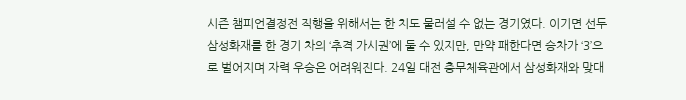시즌 챔피언결정전 직행을 위해서는 한 치도 물러설 수 없는 경기였다. 이기면 선두 삼성화재를 한 경기 차의 ‘추격 가시권’에 둘 수 있지만, 만약 패한다면 승차가 ‘3’으로 벌어지며 자력 우승은 어려워진다. 24일 대전 충무체육관에서 삼성화재와 맞대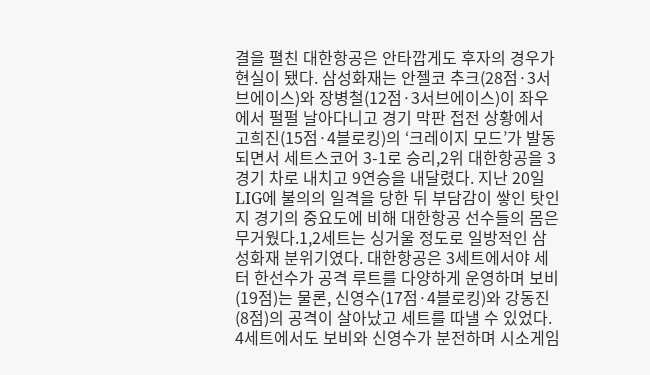결을 펼친 대한항공은 안타깝게도 후자의 경우가 현실이 됐다. 삼성화재는 안젤코 추크(28점·3서브에이스)와 장병철(12점·3서브에이스)이 좌우에서 펄펄 날아다니고 경기 막판 접전 상황에서 고희진(15점·4블로킹)의 ‘크레이지 모드’가 발동되면서 세트스코어 3-1로 승리,2위 대한항공을 3경기 차로 내치고 9연승을 내달렸다. 지난 20일 LIG에 불의의 일격을 당한 뒤 부담감이 쌓인 탓인지 경기의 중요도에 비해 대한항공 선수들의 몸은 무거웠다.1,2세트는 싱거울 정도로 일방적인 삼성화재 분위기였다. 대한항공은 3세트에서야 세터 한선수가 공격 루트를 다양하게 운영하며 보비(19점)는 물론, 신영수(17점·4블로킹)와 강동진(8점)의 공격이 살아났고 세트를 따낼 수 있었다. 4세트에서도 보비와 신영수가 분전하며 시소게임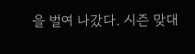을 벌여 나갔다. 시즌 맞대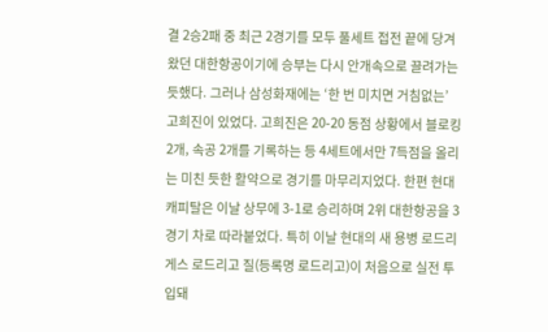결 2승2패 중 최근 2경기를 모두 풀세트 접전 끝에 당겨 왔던 대한항공이기에 승부는 다시 안개속으로 끌려가는 듯했다. 그러나 삼성화재에는 ‘한 번 미치면 거침없는’ 고희진이 있었다. 고희진은 20-20 동점 상황에서 블로킹 2개, 속공 2개를 기록하는 등 4세트에서만 7득점을 올리는 미친 듯한 활약으로 경기를 마무리지었다. 한편 현대캐피탈은 이날 상무에 3-1로 승리하며 2위 대한항공을 3경기 차로 따라붙었다. 특히 이날 현대의 새 용병 로드리게스 로드리고 질(등록명 로드리고)이 처음으로 실전 투입돼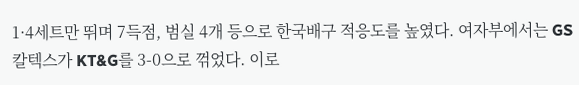1·4세트만 뛰며 7득점, 범실 4개 등으로 한국배구 적응도를 높였다. 여자부에서는 GS칼텍스가 KT&G를 3-0으로 꺾었다. 이로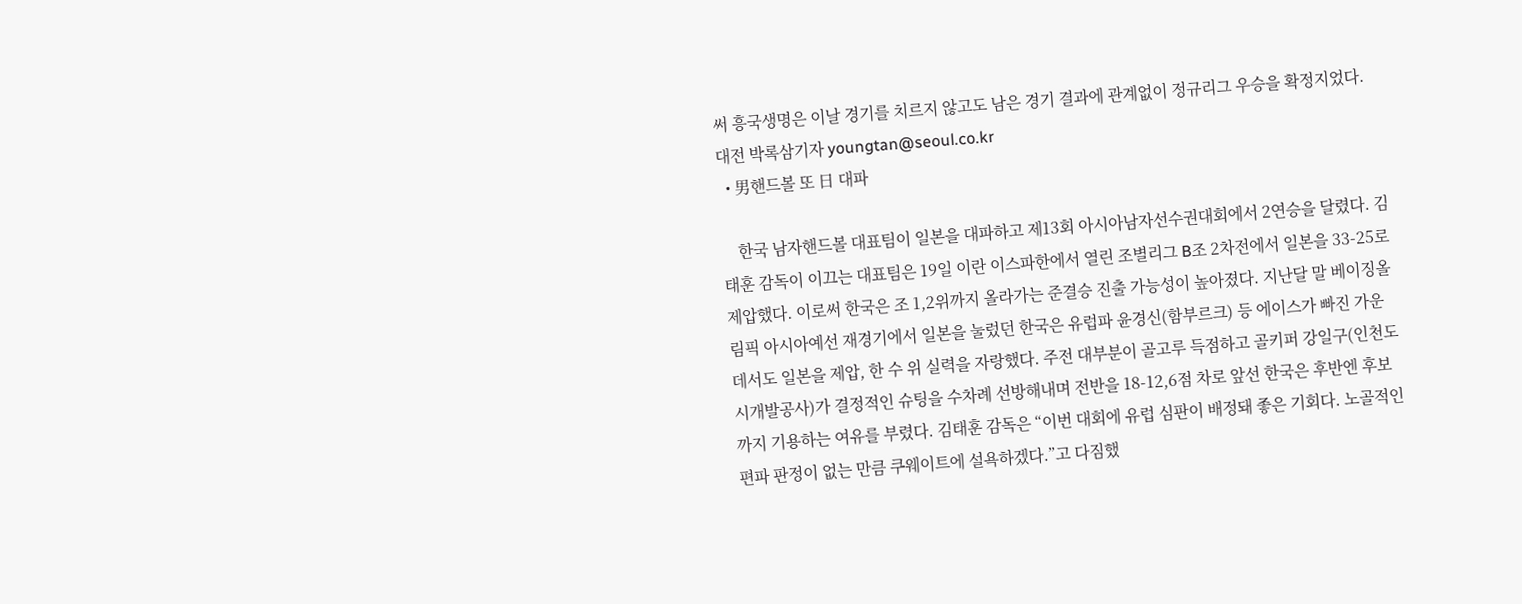써 흥국생명은 이날 경기를 치르지 않고도 남은 경기 결과에 관계없이 정규리그 우승을 확정지었다. 대전 박록삼기자 youngtan@seoul.co.kr
  • 男핸드볼 또 日 대파

    한국 남자핸드볼 대표팀이 일본을 대파하고 제13회 아시아남자선수권대회에서 2연승을 달렸다. 김태훈 감독이 이끄는 대표팀은 19일 이란 이스파한에서 열린 조별리그 B조 2차전에서 일본을 33-25로 제압했다. 이로써 한국은 조 1,2위까지 올라가는 준결승 진출 가능성이 높아졌다. 지난달 말 베이징올림픽 아시아예선 재경기에서 일본을 눌렀던 한국은 유럽파 윤경신(함부르크) 등 에이스가 빠진 가운데서도 일본을 제압, 한 수 위 실력을 자랑했다. 주전 대부분이 골고루 득점하고 골키퍼 강일구(인천도시개발공사)가 결정적인 슈팅을 수차례 선방해내며 전반을 18-12,6점 차로 앞선 한국은 후반엔 후보까지 기용하는 여유를 부렸다. 김태훈 감독은 “이번 대회에 유럽 심판이 배정돼 좋은 기회다. 노골적인 편파 판정이 없는 만큼 쿠웨이트에 설욕하겠다.”고 다짐했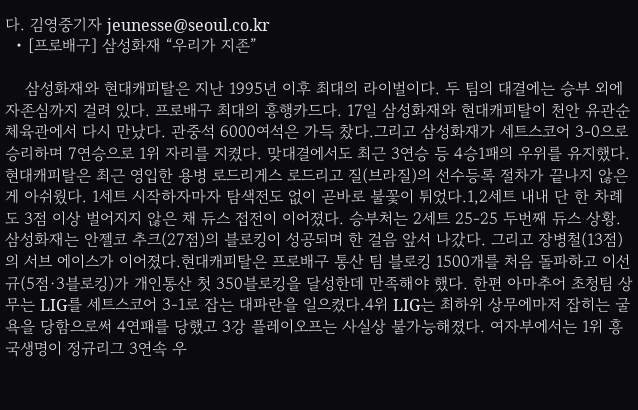다. 김영중기자 jeunesse@seoul.co.kr
  • [프로배구] 삼성화재 “우리가 지존”

    삼성화재와 현대캐피탈은 지난 1995년 이후 최대의 라이벌이다. 두 팀의 대결에는 승부 외에 자존심까지 걸려 있다. 프로배구 최대의 흥행카드다. 17일 삼성화재와 현대캐피탈이 천안 유관순체육관에서 다시 만났다. 관중석 6000여석은 가득 찼다.그리고 삼성화재가 세트스코어 3-0으로 승리하며 7연승으로 1위 자리를 지켰다. 맞대결에서도 최근 3연승 등 4승1패의 우위를 유지했다. 현대캐피탈은 최근 영입한 용병 로드리게스 로드리고 질(브라질)의 선수등록 절차가 끝나지 않은 게 아쉬웠다. 1세트 시작하자마자 탐색전도 없이 곧바로 불꽃이 튀었다.1,2세트 내내 단 한 차례도 3점 이상 벌어지지 않은 채 듀스 접전이 이어졌다. 승부처는 2세트 25-25 두번째 듀스 상황. 삼성화재는 안젤코 추크(27점)의 블로킹이 성공되며 한 걸음 앞서 나갔다. 그리고 장병철(13점)의 서브 에이스가 이어졌다.현대캐피탈은 프로배구 통산 팀 블로킹 1500개를 처음 돌파하고 이선규(5점·3블로킹)가 개인통산 첫 350블로킹을 달성한데 만족해야 했다. 한편 아마추어 초청팀 상무는 LIG를 세트스코어 3-1로 잡는 대파란을 일으켰다.4위 LIG는 최하위 상무에마저 잡히는 굴욕을 당함으로써 4연패를 당했고 3강 플레이오프는 사실상 불가능해졌다. 여자부에서는 1위 흥국생명이 정규리그 3연속 우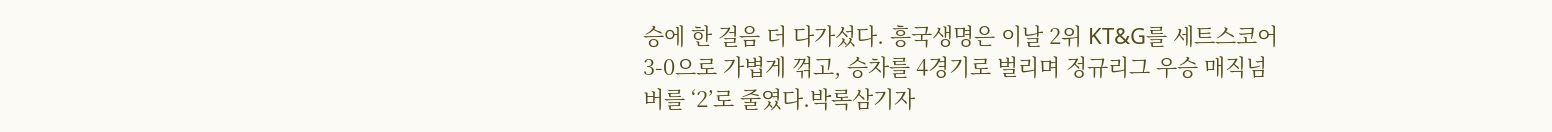승에 한 걸음 더 다가섰다. 흥국생명은 이날 2위 KT&G를 세트스코어 3-0으로 가볍게 꺾고, 승차를 4경기로 벌리며 정규리그 우승 매직넘버를 ‘2’로 줄였다.박록삼기자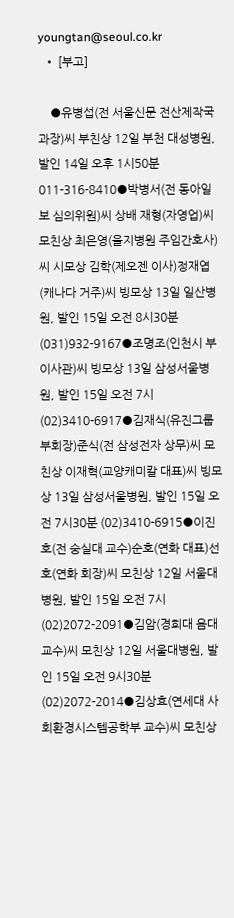youngtan@seoul.co.kr
  • [부고]

    ●유병섭(전 서울신문 전산제작국 과장)씨 부친상 12일 부천 대성병원, 발인 14일 오후 1시50분 011-316-8410●박병서(전 동아일보 심의위원)씨 상배 재형(자영업)씨 모친상 최은영(을지병원 주임간호사)씨 시모상 김학(제오젠 이사)정재엽(캐나다 거주)씨 빙모상 13일 일산병원, 발인 15일 오전 8시30분 (031)932-9167●조명조(인천시 부이사관)씨 빙모상 13일 삼성서울병원, 발인 15일 오전 7시 (02)3410-6917●김재식(유진그룹 부회장)준식(전 삼성전자 상무)씨 모친상 이재혁(교양캐미칼 대표)씨 빙모상 13일 삼성서울병원, 발인 15일 오전 7시30분 (02)3410-6915●이진호(전 숭실대 교수)순호(연화 대표)선호(연화 회장)씨 모친상 12일 서울대병원, 발인 15일 오전 7시 (02)2072-2091●김암(경희대 음대 교수)씨 모친상 12일 서울대병원, 발인 15일 오전 9시30분 (02)2072-2014●김상효(연세대 사회환경시스템공학부 교수)씨 모친상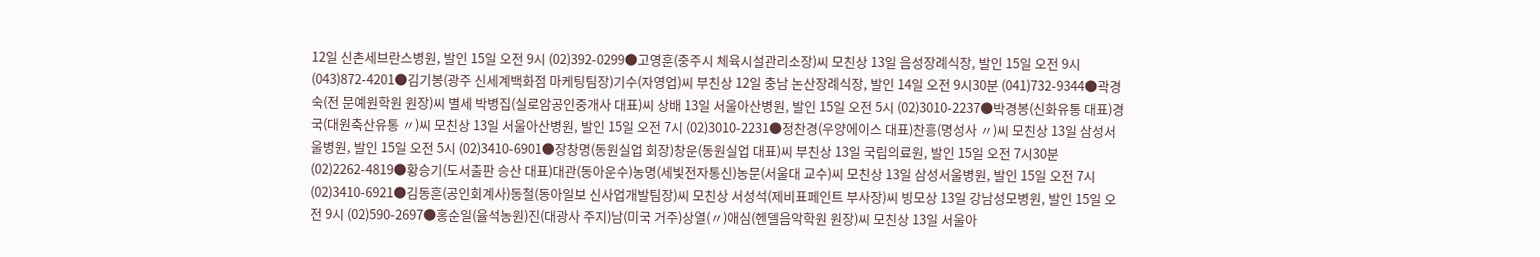12일 신촌세브란스병원, 발인 15일 오전 9시 (02)392-0299●고영훈(충주시 체육시설관리소장)씨 모친상 13일 음성장례식장, 발인 15일 오전 9시 (043)872-4201●김기봉(광주 신세계백화점 마케팅팀장)기수(자영업)씨 부친상 12일 충남 논산장례식장, 발인 14일 오전 9시30분 (041)732-9344●곽경숙(전 문예원학원 원장)씨 별세 박병집(실로암공인중개사 대표)씨 상배 13일 서울아산병원, 발인 15일 오전 5시 (02)3010-2237●박경봉(신화유통 대표)경국(대원축산유통 〃)씨 모친상 13일 서울아산병원, 발인 15일 오전 7시 (02)3010-2231●정찬경(우양에이스 대표)찬흥(명성사 〃)씨 모친상 13일 삼성서울병원, 발인 15일 오전 5시 (02)3410-6901●장창명(동원실업 회장)창운(동원실업 대표)씨 부친상 13일 국립의료원, 발인 15일 오전 7시30분 (02)2262-4819●황승기(도서출판 승산 대표)대관(동아운수)농명(세빛전자통신)농문(서울대 교수)씨 모친상 13일 삼성서울병원, 발인 15일 오전 7시 (02)3410-6921●김동훈(공인회계사)동철(동아일보 신사업개발팀장)씨 모친상 서성석(제비표페인트 부사장)씨 빙모상 13일 강남성모병원, 발인 15일 오전 9시 (02)590-2697●홍순일(율석농원)진(대광사 주지)남(미국 거주)상열(〃)애심(헨델음악학원 원장)씨 모친상 13일 서울아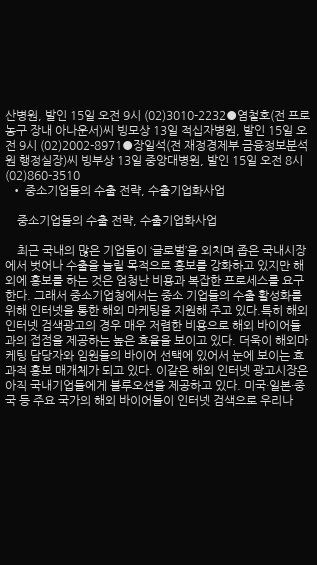산병원, 발인 15일 오전 9시 (02)3010-2232●염철호(전 프로농구 장내 아나운서)씨 빙모상 13일 적십자병원, 발인 15일 오전 9시 (02)2002-8971●장일석(전 재정경제부 금융정보분석원 행정실장)씨 빙부상 13일 중앙대병원, 발인 15일 오전 8시 (02)860-3510
  • 중소기업들의 수출 전략, 수출기업화사업

    중소기업들의 수출 전략, 수출기업화사업

    최근 국내의 많은 기업들이 ‘글로벌’을 외치며 좁은 국내시장에서 벗어나 수출을 늘릴 목적으로 홍보를 강화하고 있지만 해외에 홍보를 하는 것은 엄청난 비용과 복잡한 프로세스를 요구한다. 그래서 중소기업청에서는 중소 기업들의 수출 활성화를 위해 인터넷을 통한 해외 마케팅을 지원해 주고 있다.특히 해외 인터넷 검색광고의 경우 매우 저렴한 비용으로 해외 바이어들과의 접점을 제공하는 높은 효율을 보이고 있다. 더욱이 해외마케팅 담당자와 임원들의 바이어 선택에 있어서 눈에 보이는 효과적 홍보 매개체가 되고 있다. 이같은 해외 인터넷 광고시장은 아직 국내기업들에게 블루오션을 제공하고 있다. 미국·일본·중국 등 주요 국가의 해외 바이어들이 인터넷 검색으로 우리나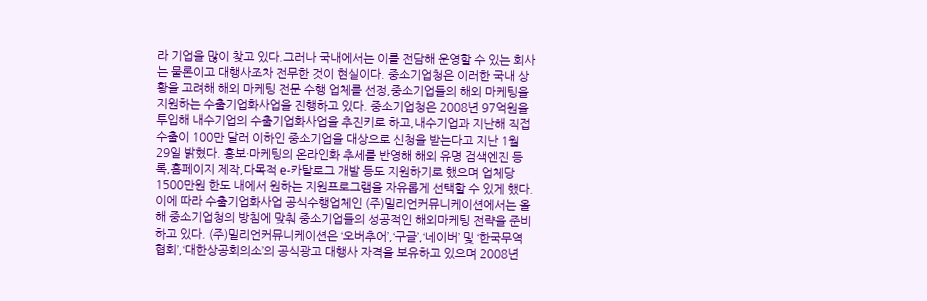라 기업을 많이 찾고 있다.그러나 국내에서는 이를 전담해 운영할 수 있는 회사는 물론이고 대행사조차 전무한 것이 현실이다. 중소기업청은 이러한 국내 상황을 고려해 해외 마케팅 전문 수행 업체를 선정,중소기업들의 해외 마케팅을 지원하는 수출기업화사업을 진행하고 있다. 중소기업청은 2008년 97억원을 투입해 내수기업의 수출기업화사업을 추진키로 하고,내수기업과 지난해 직접 수출이 100만 달러 이하인 중소기업을 대상으로 신청을 받는다고 지난 1월 29일 밝혔다. 홍보·마케팅의 온라인화 추세를 반영해 해외 유명 검색엔진 등록,홈페이지 제작,다목적 e-카탈로그 개발 등도 지원하기로 했으며 업체당 1500만원 한도 내에서 원하는 지원프로그램을 자유롭게 선택할 수 있게 했다. 이에 따라 수출기업화사업 공식수행업체인 (주)밀리언커뮤니케이션에서는 올해 중소기업청의 방침에 맞춰 중소기업들의 성공적인 해외마케팅 전략을 준비하고 있다. (주)밀리언커뮤니케이션은 ‘오버추어’,‘구글’,‘네이버’ 및 ‘한국무역협회’,‘대한상공회의소’의 공식광고 대행사 자격을 보유하고 있으며 2008년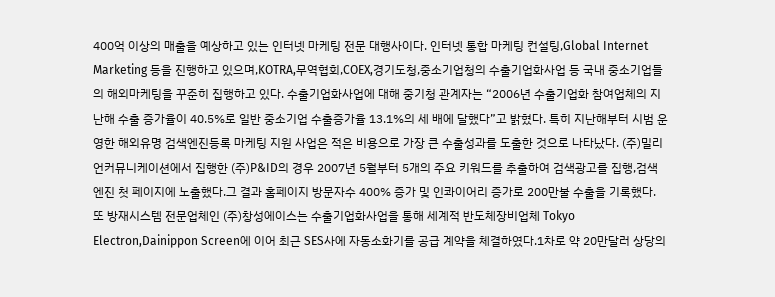400억 이상의 매출을 예상하고 있는 인터넷 마케팅 전문 대행사이다. 인터넷 통합 마케팅 컨설팅,Global Internet Marketing 등을 진행하고 있으며,KOTRA,무역협회,COEX,경기도청,중소기업청의 수출기업화사업 등 국내 중소기업들의 해외마케팅을 꾸준히 집행하고 있다. 수출기업화사업에 대해 중기청 관계자는 “2006년 수출기업화 참여업체의 지난해 수출 증가율이 40.5%로 일반 중소기업 수출증가율 13.1%의 세 배에 달했다”고 밝혔다. 특히 지난해부터 시범 운영한 해외유명 검색엔진등록 마케팅 지원 사업은 적은 비용으로 가장 큰 수출성과를 도출한 것으로 나타났다. (주)밀리언커뮤니케이션에서 집행한 (주)P&ID의 경우 2007년 5월부터 5개의 주요 키워드를 추출하여 검색광고를 집행,검색엔진 첫 페이지에 노출했다.그 결과 홈페이지 방문자수 400% 증가 및 인콰이어리 증가로 200만불 수출을 기록했다. 또 방재시스템 전문업체인 (주)창성에이스는 수출기업화사업을 통해 세계적 반도체장비업체 Tokyo Electron,Dainippon Screen에 이어 최근 SES사에 자동소화기를 공급 계약을 체결하였다.1차로 약 20만달러 상당의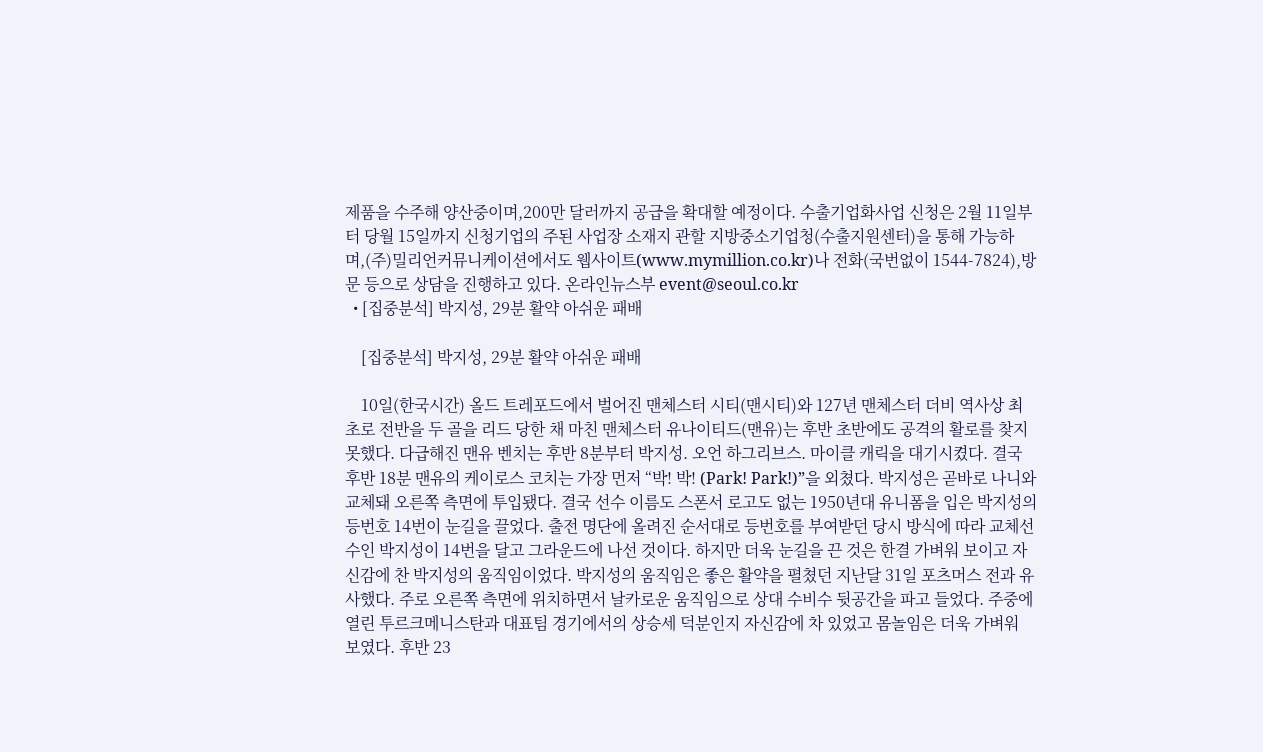제품을 수주해 양산중이며,200만 달러까지 공급을 확대할 예정이다. 수출기업화사업 신청은 2월 11일부터 당월 15일까지 신청기업의 주된 사업장 소재지 관할 지방중소기업청(수출지원센터)을 통해 가능하며,(주)밀리언커뮤니케이션에서도 웹사이트(www.mymillion.co.kr)나 전화(국번없이 1544-7824),방문 등으로 상담을 진행하고 있다. 온라인뉴스부 event@seoul.co.kr
  • [집중분석] 박지성, 29분 활약 아쉬운 패배

    [집중분석] 박지성, 29분 활약 아쉬운 패배

    10일(한국시간) 올드 트레포드에서 벌어진 맨체스터 시티(맨시티)와 127년 맨체스터 더비 역사상 최초로 전반을 두 골을 리드 당한 채 마친 맨체스터 유나이티드(맨유)는 후반 초반에도 공격의 활로를 찾지 못했다. 다급해진 맨유 벤치는 후반 8분부터 박지성. 오언 하그리브스. 마이클 캐릭을 대기시켰다. 결국 후반 18분 맨유의 케이로스 코치는 가장 먼저 “박! 박! (Park! Park!)”을 외쳤다. 박지성은 곧바로 나니와 교체돼 오른쪽 측면에 투입됐다. 결국 선수 이름도 스폰서 로고도 없는 1950년대 유니폼을 입은 박지성의 등번호 14번이 눈길을 끌었다. 출전 명단에 올려진 순서대로 등번호를 부여받던 당시 방식에 따라 교체선수인 박지성이 14번을 달고 그라운드에 나선 것이다. 하지만 더욱 눈길을 끈 것은 한결 가벼워 보이고 자신감에 찬 박지성의 움직임이었다. 박지성의 움직임은 좋은 활약을 펼쳤던 지난달 31일 포츠머스 전과 유사했다. 주로 오른쪽 측면에 위치하면서 날카로운 움직임으로 상대 수비수 뒷공간을 파고 들었다. 주중에 열린 투르크메니스탄과 대표팀 경기에서의 상승세 덕분인지 자신감에 차 있었고 몸놀임은 더욱 가벼워 보였다. 후반 23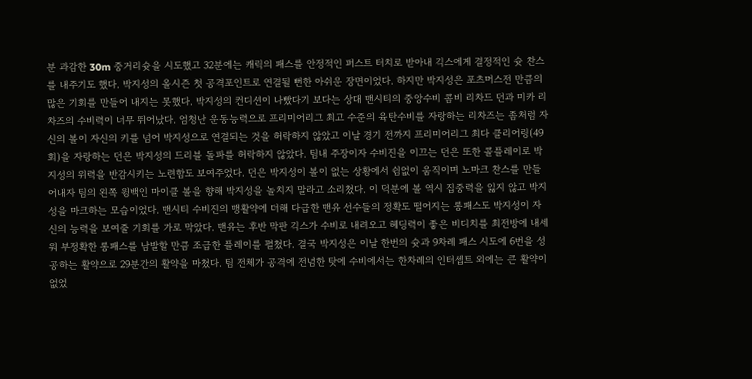분 과감한 30m 중거리슛을 시도했고 32분에는 캐릭의 패스를 안정적인 퍼스트 터치로 받아내 긱스에게 결정적인 슛 찬스를 내주기도 했다. 박지성의 올시즌 첫 공격포인트로 연결될 뻔한 아쉬운 장면이었다. 하지만 박지성은 포츠머스전 만큼의 많은 기회를 만들어 내지는 못했다. 박지성의 컨디션이 나빴다기 보다는 상대 맨시티의 중앙수비 콤비 리차드 던과 미카 리차즈의 수비력이 너무 뛰어났다. 엄청난 운동능력으로 프리미어리그 최고 수준의 육탄수비를 자랑하는 리차즈는 좀처럼 자신의 볼이 자신의 키를 넘어 박지성으로 연결되는 것을 허락하지 않았고 이날 경기 전까지 프리미어리그 최다 클리어링(49회)을 자랑하는 던은 박지성의 드리블 돌파를 허락하지 않았다. 팀내 주장이자 수비진을 이끄는 던은 또한 콜플레이로 박지성의 위력을 반감시키는 노련함도 보여주었다. 던은 박지성이 볼이 없는 상황에서 쉼없이 움직이며 노마크 찬스를 만들어내자 팀의 왼쪽 윙백인 마이클 볼을 향해 박지성을 놀치지 말라고 소리쳤다. 이 덕분에 볼 역시 집중력을 잃지 않고 박지성을 마크하는 모습이었다. 맨시티 수비진의 맹활약에 더해 다급한 맨유 선수들의 정확도 떨어지는 롱패스도 박지성이 자신의 능력을 보여줄 기회를 가로 막았다. 맨유는 후반 막판 긱스가 수비로 내려오고 헤딩력이 좋은 비디치를 최전방에 내세워 부정확한 롱패스를 남발할 만큼 조급한 플레이를 펼쳤다. 결국 박지성은 이날 한번의 슛과 9차례 패스 시도에 6번을 성공하는 활약으로 29분간의 활약을 마쳤다. 팀 전체가 공격에 전념한 탓에 수비에서는 한차례의 인터셉트 외에는 큰 활약이 없었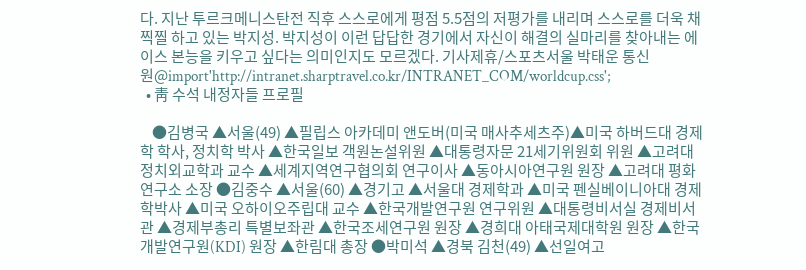다. 지난 투르크메니스탄전 직후 스스로에게 평점 5.5점의 저평가를 내리며 스스로를 더욱 채찍찔 하고 있는 박지성. 박지성이 이런 답답한 경기에서 자신이 해결의 실마리를 찾아내는 에이스 본능을 키우고 싶다는 의미인지도 모르겠다. 기사제휴/스포츠서울 박태운 통신원@import'http://intranet.sharptravel.co.kr/INTRANET_COM/worldcup.css';
  • 靑 수석 내정자들 프로필

    ●김병국 ▲서울(49) ▲필립스 아카데미 앤도버(미국 매사추세츠주)▲미국 하버드대 경제학 학사, 정치학 박사 ▲한국일보 객원논설위원 ▲대통령자문 21세기위원회 위원 ▲고려대 정치외교학과 교수 ▲세계지역연구협의회 연구이사 ▲동아시아연구원 원장 ▲고려대 평화연구소 소장 ●김중수 ▲서울(60) ▲경기고 ▲서울대 경제학과 ▲미국 펜실베이니아대 경제학박사 ▲미국 오하이오주립대 교수 ▲한국개발연구원 연구위원 ▲대통령비서실 경제비서관 ▲경제부총리 특별보좌관 ▲한국조세연구원 원장 ▲경희대 아태국제대학원 원장 ▲한국개발연구원(KDI) 원장 ▲한림대 총장 ●박미석 ▲경북 김천(49) ▲선일여고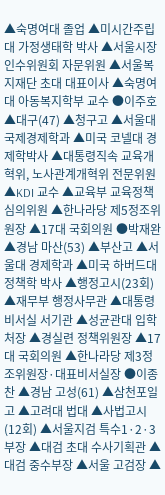▲숙명여대 졸업 ▲미시간주립대 가정생태학 박사 ▲서울시장 인수위원회 자문위원 ▲서울복지재단 초대 대표이사 ▲숙명여대 아동복지학부 교수 ●이주호 ▲대구(47) ▲청구고 ▲서울대 국제경제학과 ▲미국 코넬대 경제학박사 ▲대통령직속 교육개혁위, 노사관계개혁위 전문위원 ▲KDI 교수 ▲교육부 교육정책심의위원 ▲한나라당 제5정조위원장 ▲17대 국회의원 ●박재완 ▲경남 마산(53) ▲부산고 ▲서울대 경제학과 ▲미국 하버드대 정책학 박사 ▲행정고시(23회) ▲재무부 행정사무관 ▲대통령비서실 서기관 ▲성균관대 입학처장 ▲경실련 정책위원장 ▲17대 국회의원 ▲한나라당 제3정조위원장·대표비서실장 ●이종찬 ▲경남 고성(61) ▲삼천포일고 ▲고려대 법대 ▲사법고시(12회) ▲서울지검 특수1·2·3부장 ▲대검 초대 수사기획관 ▲대검 중수부장 ▲서울 고검장 ▲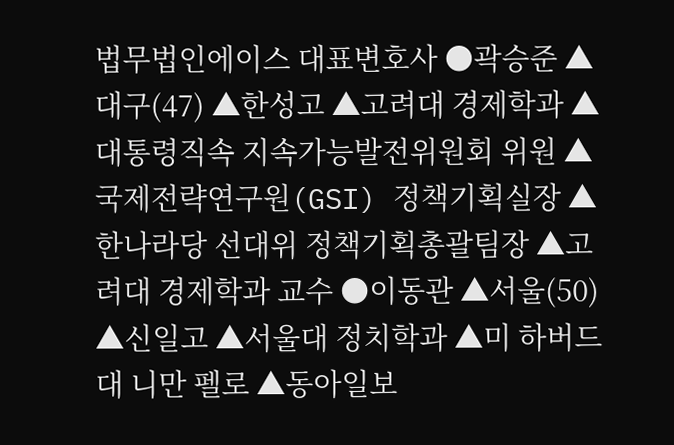법무법인에이스 대표변호사 ●곽승준 ▲대구(47) ▲한성고 ▲고려대 경제학과 ▲대통령직속 지속가능발전위원회 위원 ▲국제전략연구원(GSI) 정책기획실장 ▲한나라당 선대위 정책기획총괄팀장 ▲고려대 경제학과 교수 ●이동관 ▲서울(50) ▲신일고 ▲서울대 정치학과 ▲미 하버드대 니만 펠로 ▲동아일보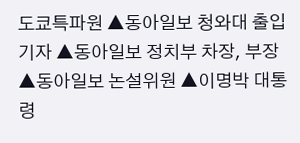도쿄특파원 ▲동아일보 청와대 출입기자 ▲동아일보 정치부 차장, 부장 ▲동아일보 논설위원 ▲이명박 대통령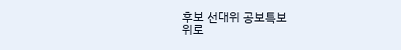후보 선대위 공보특보
위로